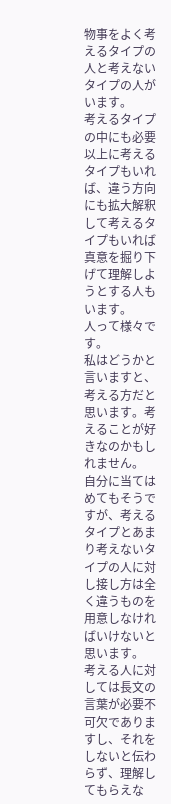物事をよく考えるタイプの人と考えないタイプの人がいます。
考えるタイプの中にも必要以上に考えるタイプもいれば、違う方向にも拡大解釈して考えるタイプもいれば真意を掘り下げて理解しようとする人もいます。
人って様々です。
私はどうかと言いますと、考える方だと思います。考えることが好きなのかもしれません。
自分に当てはめてもそうですが、考えるタイプとあまり考えないタイプの人に対し接し方は全く違うものを用意しなければいけないと思います。
考える人に対しては長文の言葉が必要不可欠でありますし、それをしないと伝わらず、理解してもらえな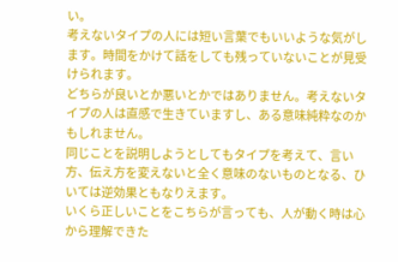い。
考えないタイプの人には短い言葉でもいいような気がします。時間をかけて話をしても残っていないことが見受けられます。
どちらが良いとか悪いとかではありません。考えないタイプの人は直感で生きていますし、ある意味純粋なのかもしれません。
同じことを説明しようとしてもタイプを考えて、言い方、伝え方を変えないと全く意味のないものとなる、ひいては逆効果ともなりえます。
いくら正しいことをこちらが言っても、人が動く時は心から理解できた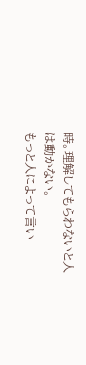時。理解してもらわないと人は動かない。
もっと人によって言い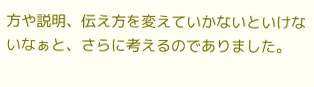方や説明、伝え方を変えていかないといけないなぁと、さらに考えるのでありました。